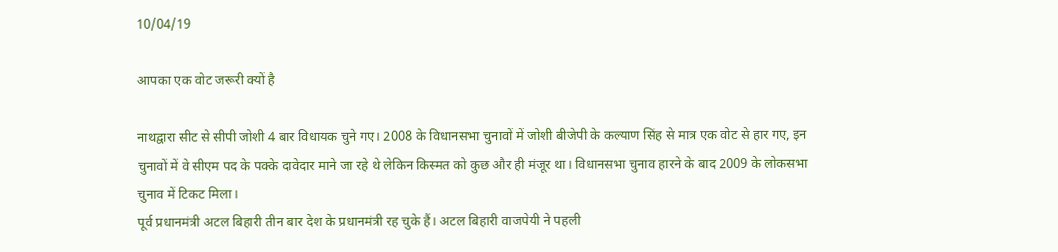10/04/19

आपका एक वोट जरूरी क्यों है

नाथद्वारा सीट से सीपी जोशी 4 बार विधायक चुने गए। 2008 के विधानसभा चुनावों में जोशी बीजेपी के कल्याण सिंह से मात्र एक वोट से हार गए, इन चुनावों में वे सीएम पद के पक्के दावेदार माने जा रहे थे लेकिन किस्मत को कुछ और ही मंजूर था। विधानसभा चुनाव हारने के बाद 2009 के लोकसभा चुनाव में टिकट मिला।
पूर्व प्रधानमंत्री अटल बिहारी तीन बार देश के प्रधानमंत्री रह चुके हैं। अटल बिहारी वाजपेयी ने पहली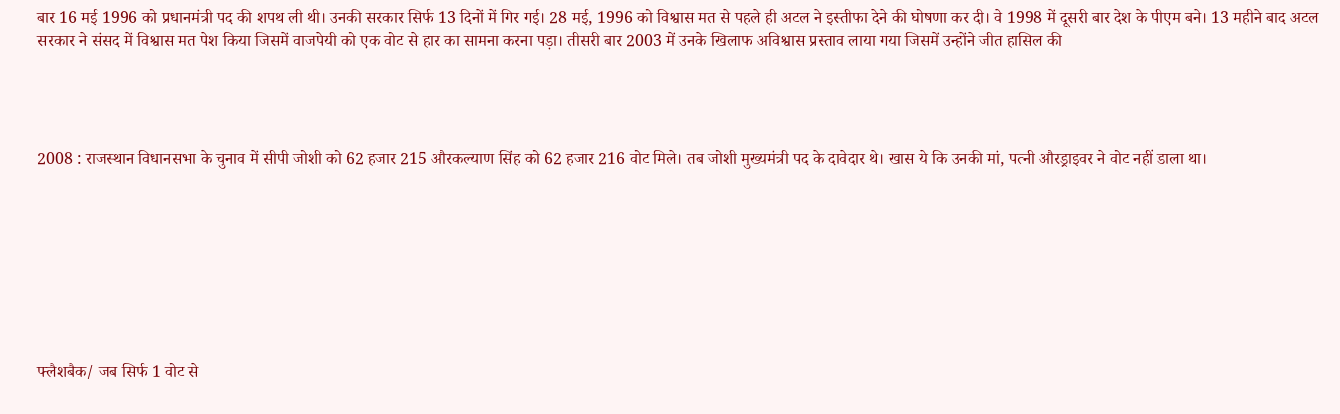बार 16 मई 1996 को प्रधानमंत्री पद की शपथ ली थी। उनकी सरकार सिर्फ 13 दिनों में गिर गई। 28 मई, 1996 को विश्वास मत से पहले ही अटल ने इस्तीफा देने की घोषणा कर दी। वे 1998 में दूसरी बार देश के पीएम बने। 13 महीने बाद अटल सरकार ने संसद में विश्वास मत पेश किया जिसमें वाजपेयी को एक वोट से हार का सामना करना पड़ा। तीसरी बार 2003 में उनके खिलाफ अविश्वास प्रस्ताव लाया गया जिसमें उन्होंने जीत हासिल की




2008 : राजस्थान विधानसभा के चुनाव में सीपी जोशी को 62 हजार 215 औरकल्याण सिंह को 62 हजार 216 वोट मिले। तब जोशी मुख्यमंत्री पद के दावेदार थे। खास ये कि उनकी मां, पत्नी औरड्राइवर ने वोट नहीं डाला था।








फ्लैशबैक/ जब सिर्फ 1 वोट से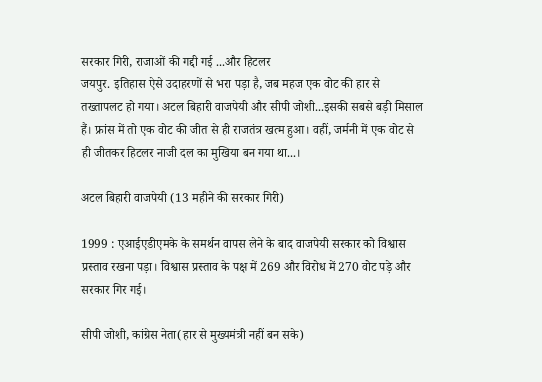सरकार गिरी, राजाओं की गद्दी गई ...और हिटलर
जयपुर. इतिहास ऐसे उदाहरणों से भरा पड़ा है, जब महज एक वोट की हार से तख्तापलट हो गया। अटल बिहारी वाजपेयी और सीपी जोशी...इसकी सबसे बड़ी मिसाल हैं। फ्रांस में तो एक वोट की जीत से ही राजतंत्र खत्म हुआ। वहीं, जर्मनी में एक वोट से ही जीतकर हिटलर नाजी दल का मुखिया बन गया था...।

अटल बिहारी वाजपेयी (13 महीने की सरकार गिरी)

1999 : एआईएडीएमके के समर्थन वापस लेने के बाद वाजपेयी सरकार को विश्वास प्रस्ताव रखना पड़ा। विश्वास प्रस्ताव के पक्ष में 269 और विरोध में 270 वोट पड़े और सरकार गिर गई।

सीपी जोशी, कांग्रेस नेता(हार से मुख्यमंत्री नहीं बन सके)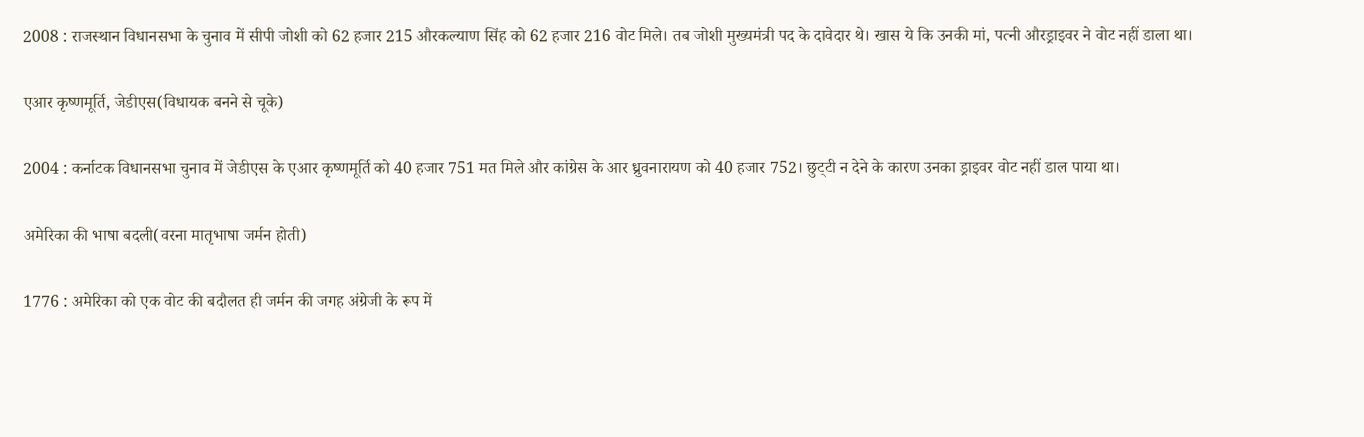2008 : राजस्थान विधानसभा के चुनाव में सीपी जोशी को 62 हजार 215 औरकल्याण सिंह को 62 हजार 216 वोट मिले। तब जोशी मुख्यमंत्री पद के दावेदार थे। खास ये कि उनकी मां, पत्नी औरड्राइवर ने वोट नहीं डाला था।

एआर कृष्णमूर्ति, जेडीएस(विधायक बनने से चूके)

2004 : कर्नाटक विधानसभा चुनाव में जेडीएस के एआर कृष्णमूर्ति को 40 हजार 751 मत मिले और कांग्रेस के आर ध्रुवनारायण को 40 हजार 752। छुट्‌टी न देने के कारण उनका ड्राइवर वोट नहीं डाल पाया था।

अमेरिका की भाषा बदली(वरना मातृभाषा जर्मन होती)

1776 : अमेरिका को एक वोट की बदौलत ही जर्मन की जगह अंग्रेजी के रूप में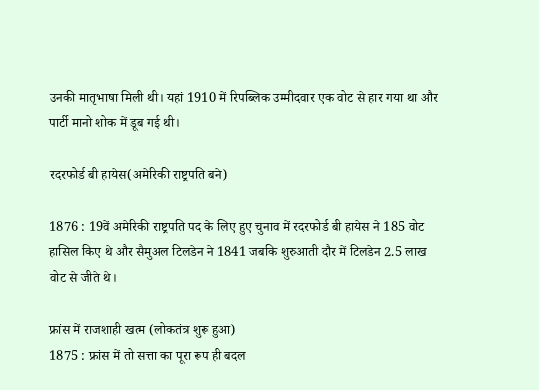उनकी मातृभाषा मिली थी। यहां 1910 में रिपब्लिक उम्मीदवार एक वोट से हार गया था और पार्टी मानो शोक में डूब गई थी।

रदरफोर्ड बी हायेस(अमेरिकी राष्ट्रपति बने)

1876 : 19वें अमेरिकी राष्ट्रपति पद के लिए हुए चुनाव में रदरफोर्ड बी हायेस ने 185 वोट हासिल किए थे और सैमुअल टिलडेन ने 1841 जबकि शुरुआती दौर में टिलडेन 2.5 लाख वोट से जीते थे।

फ्रांस में राजशाही खत्म (लोकतंत्र शुरू हुआ)
1875 : फ्रांस में तो सत्ता का पूरा रूप ही बदल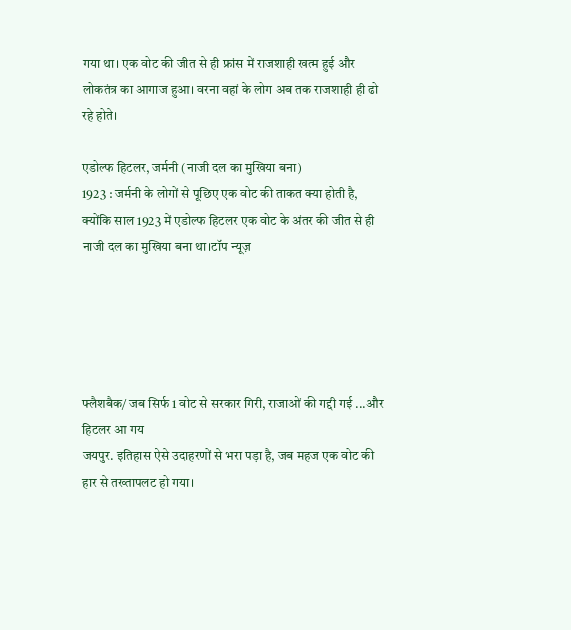गया था। एक वोट की जीत से ही फ्रांस में राजशाही खत्म हुई और लोकतंत्र का आगाज हुआ। वरना वहां के लोग अब तक राजशाही ही ढो रहे होते।

एडोल्फ हिटलर, जर्मनी (नाजी दल का मुखिया बना)
1923 : जर्मनी के लोगों से पूछिए एक वोट की ताकत क्या होती है, क्योंकि साल 1923 में एडोल्फ हिटलर एक वोट के अंतर की जीत से ही नाजी दल का मुखिया बना था।टॉप न्यूज़





फ्लैशबैक/ जब सिर्फ 1 वोट से सरकार गिरी, राजाओं की गद्दी गई ...और हिटलर आ गय
जयपुर. इतिहास ऐसे उदाहरणों से भरा पड़ा है, जब महज एक वोट की हार से तख्तापलट हो गया।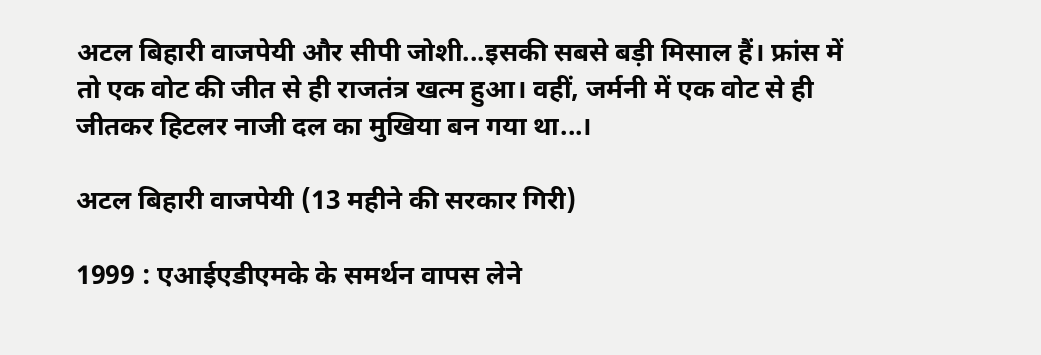अटल बिहारी वाजपेयी और सीपी जोशी...इसकी सबसे बड़ी मिसाल हैं। फ्रांस में तो एक वोट की जीत से ही राजतंत्र खत्म हुआ। वहीं, जर्मनी में एक वोट से ही जीतकर हिटलर नाजी दल का मुखिया बन गया था...।

अटल बिहारी वाजपेयी (13 महीने की सरकार गिरी)

1999 : एआईएडीएमके के समर्थन वापस लेने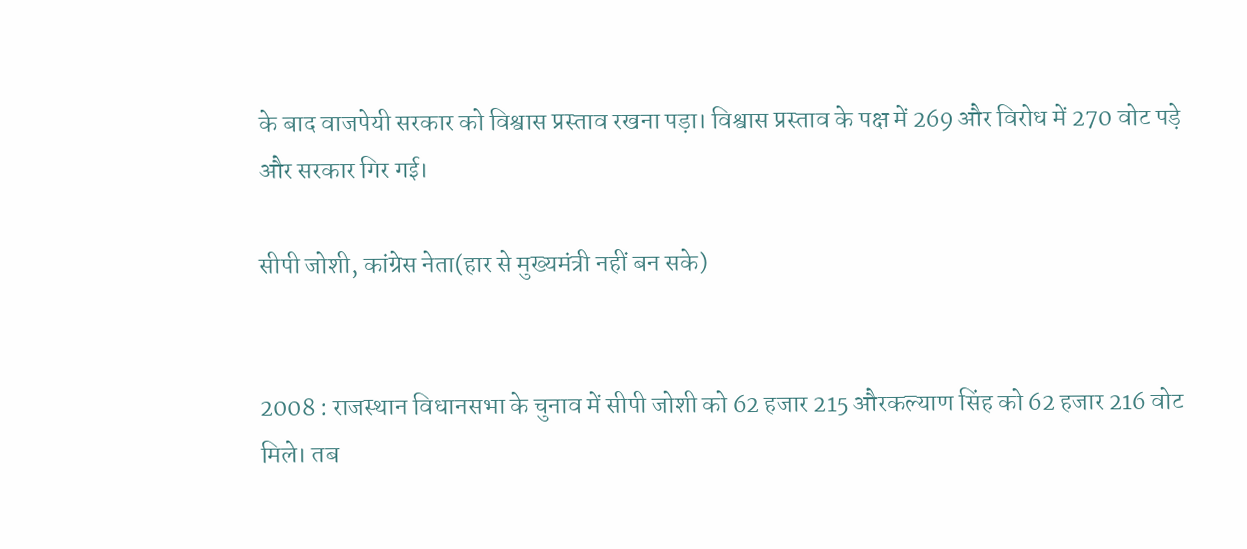के बाद वाजपेयी सरकार को विश्वास प्रस्ताव रखना पड़ा। विश्वास प्रस्ताव के पक्ष में 269 और विरोध में 270 वोट पड़े और सरकार गिर गई।

सीपी जोशी, कांग्रेस नेता(हार से मुख्यमंत्री नहीं बन सके)


2008 : राजस्थान विधानसभा के चुनाव में सीपी जोशी को 62 हजार 215 औरकल्याण सिंह को 62 हजार 216 वोट मिले। तब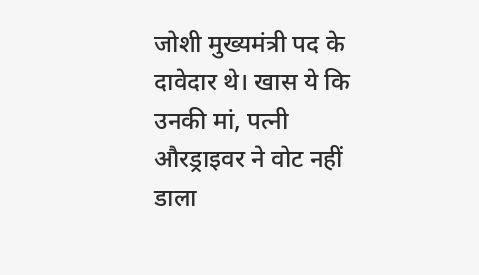जोशी मुख्यमंत्री पद के दावेदार थे। खास ये कि उनकी मां, पत्नी औरड्राइवर ने वोट नहीं डाला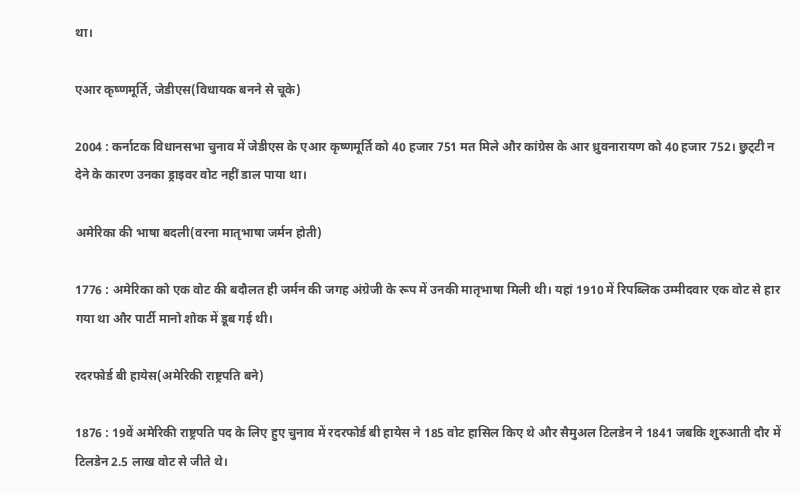था।

एआर कृष्णमूर्ति, जेडीएस(विधायक बनने से चूके)

2004 : कर्नाटक विधानसभा चुनाव में जेडीएस के एआर कृष्णमूर्ति को 40 हजार 751 मत मिले और कांग्रेस के आर ध्रुवनारायण को 40 हजार 752। छुट्‌टी न देने के कारण उनका ड्राइवर वोट नहीं डाल पाया था।

अमेरिका की भाषा बदली(वरना मातृभाषा जर्मन होती)

1776 : अमेरिका को एक वोट की बदौलत ही जर्मन की जगह अंग्रेजी के रूप में उनकी मातृभाषा मिली थी। यहां 1910 में रिपब्लिक उम्मीदवार एक वोट से हार गया था और पार्टी मानो शोक में डूब गई थी।

रदरफोर्ड बी हायेस(अमेरिकी राष्ट्रपति बने)

1876 : 19वें अमेरिकी राष्ट्रपति पद के लिए हुए चुनाव में रदरफोर्ड बी हायेस ने 185 वोट हासिल किए थे और सैमुअल टिलडेन ने 1841 जबकि शुरुआती दौर में टिलडेन 2.5 लाख वोट से जीते थे।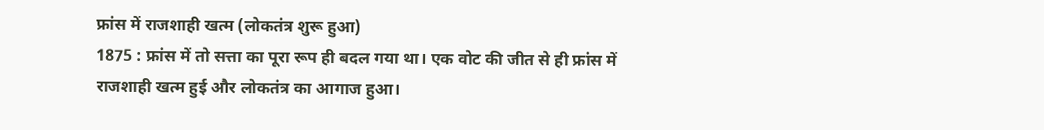फ्रांस में राजशाही खत्म (लोकतंत्र शुरू हुआ)
1875 : फ्रांस में तो सत्ता का पूरा रूप ही बदल गया था। एक वोट की जीत से ही फ्रांस में राजशाही खत्म हुई और लोकतंत्र का आगाज हुआ।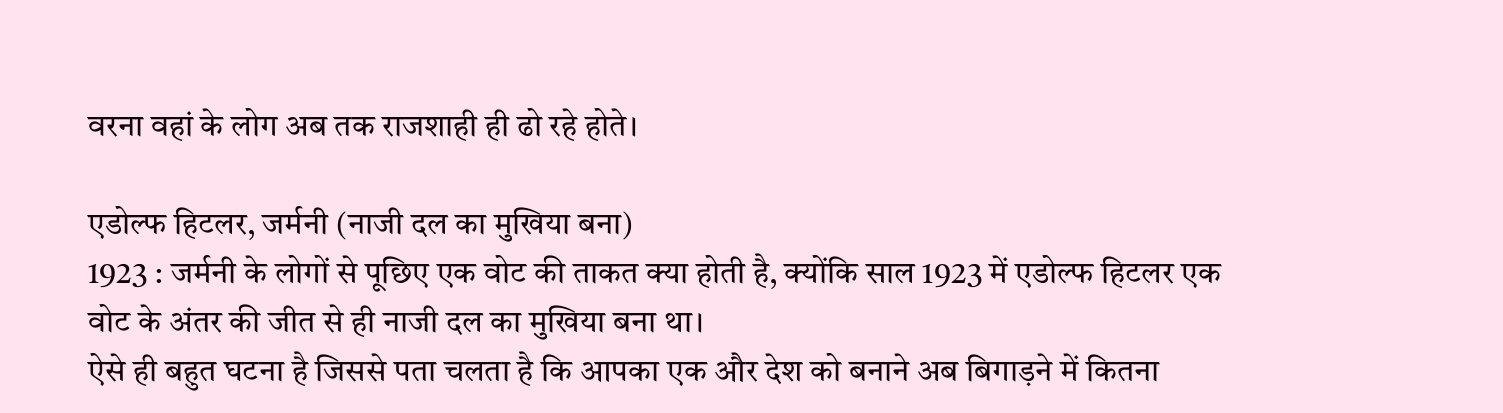वरना वहां के लोग अब तक राजशाही ही ढो रहे होते।

एडोल्फ हिटलर, जर्मनी (नाजी दल का मुखिया बना)
1923 : जर्मनी के लोगों से पूछिए एक वोट की ताकत क्या होती है, क्योंकि साल 1923 में एडोल्फ हिटलर एक वोट के अंतर की जीत से ही नाजी दल का मुखिया बना था।
ऐसे ही बहुत घटना है जिससे पता चलता है कि आपका एक और देश को बनाने अब बिगाड़ने में कितना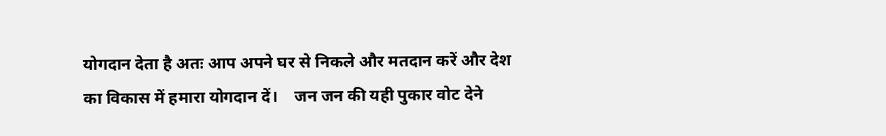योगदान देता है अतः आप अपने घर से निकले और मतदान करें और देश का विकास में हमारा योगदान दें।    जन जन की यही पुकार वोट देने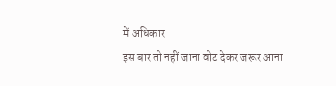में अधिकार
इस बार तो नहीं जाना वोट देकर जरूर आना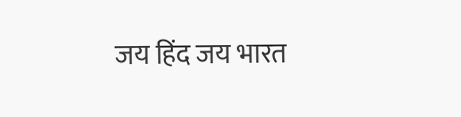जय हिंद जय भारत